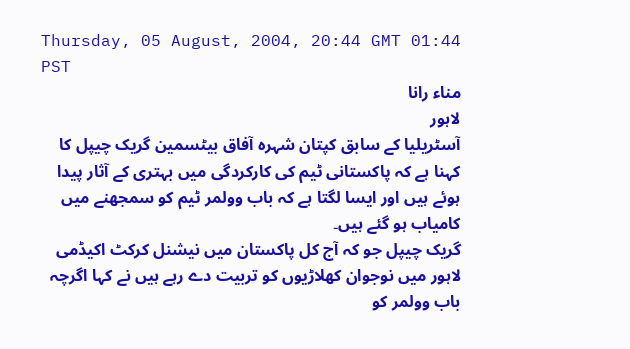Thursday, 05 August, 2004, 20:44 GMT 01:44 PST
مناء رانا
لاہور
آسٹریلیا کے سابق کپتان شہرہ آفاق بیٹسمین گریک چیپل کا کہنا ہے کہ پاکستانی ٹیم کی کارکردگی میں بہتری کے آثار پیدا ہوئے ہیں اور ایسا لگتا ہے کہ باب وولمر ٹیم کو سمجھنے میں کامیاب ہو گئے ہیں۔
گریک چیپل جو کہ آج کل پاکستان میں نیشنل کرکٹ اکیڈمی لاہور میں نوجوان کھلاڑیوں کو تربیت دے رہے ہیں نے کہا اگرچہ باب وولمر کو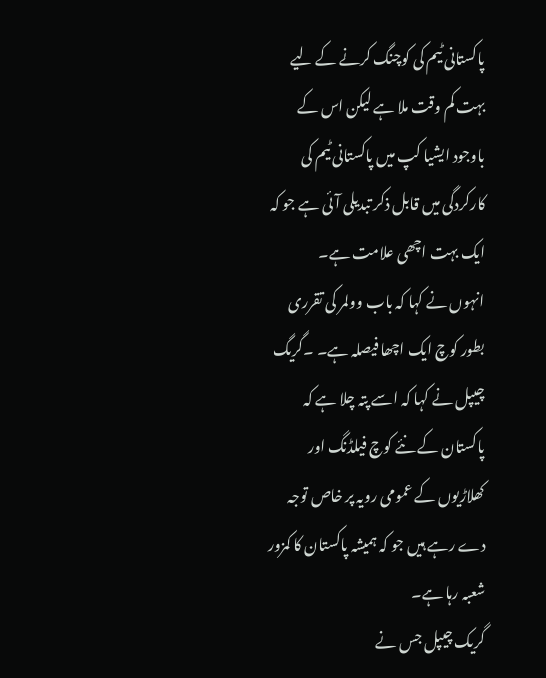پاکستانی ٹیم کی کوچنگ کرنے کے لیے بہت کم وقت ملا ہے لیکن اس کے باوجود ایشیا کپ میں پاکستانی ٹیم کی کارکردگی میں قابل ذکر تبدیلی آئی ہے جو کہ ایک بہت اچھی علامت ہے۔
انہوں نے کہا کہ باب وولمر کی تقرری بطور کوچ ایک اچھا فیصلہ ہے۔ ۔گریگ چیپل نے کہا کہ اسے پتہ چلا ہے کہ پاکستان کے نئے کوچ فیلڈنگ اور کھلاڑیوں کے عمومی رویہ پر خاص توجہ دے رہے ہیں جو کہ ہمیشہ پاکستان کا کمزور شعبہ رہا ہے۔
گریک چیپل جس نے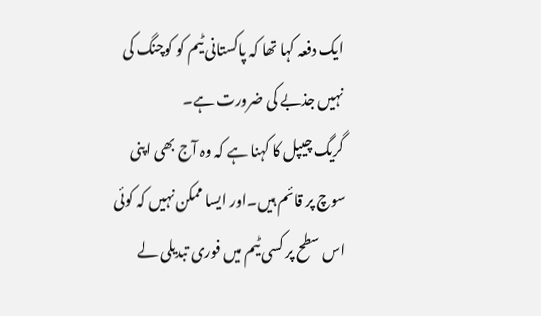ایک دفعہ کہا تھا کہ پاکستانی ٹیم کو کوچنگ کی نہیں جذبے کی ضرورت ہے۔
گریگ چیپل کا کہنا ہے کہ وہ آج بھی اپنی سوچ پر قائم ہیں۔اور ایسا ممکن نہیں کہ کوئی اس سطح پر کسی ٹیم میں فوری تبدیلی لے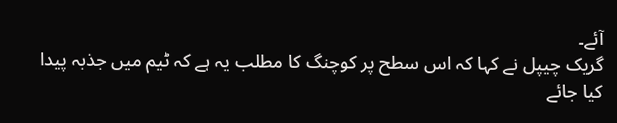آئے۔
گریک چیپل نے کہا کہ اس سطح پر کوچنگ کا مطلب یہ ہے کہ ٹیم میں جذبہ پیدا کیا جائے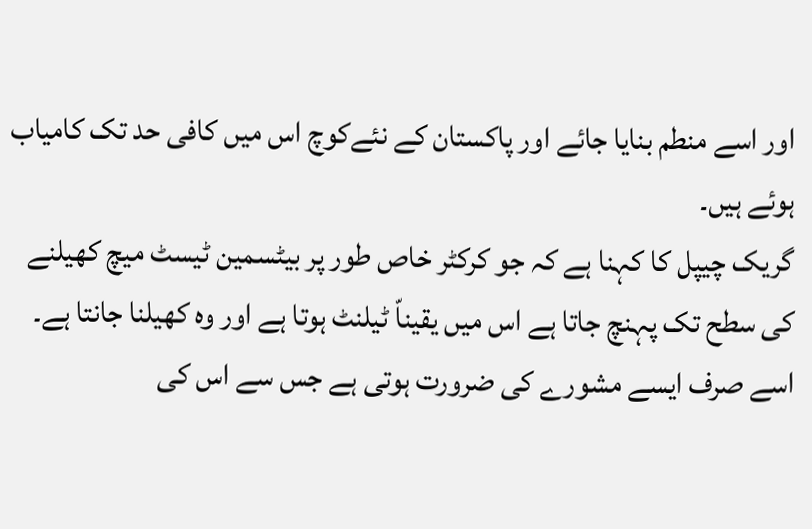اور اسے منطم بنایا جائے اور پاکستان کے نئےکوچ اس میں کافی حد تک کامیاب ہوئے ہیں۔
گریک چیپل کا کہنا ہے کہ جو کرکٹر خاص طور پر بیٹسمین ٹیسٹ میچ کھیلنے کی سطح تک پہنچ جاتا ہے اس میں یقیناّ ٹیلنٹ ہوتا ہے اور وہ کھیلنا جانتا ہے۔
اسے صرف ایسے مشورے کی ضرورت ہوتی ہے جس سے اس کی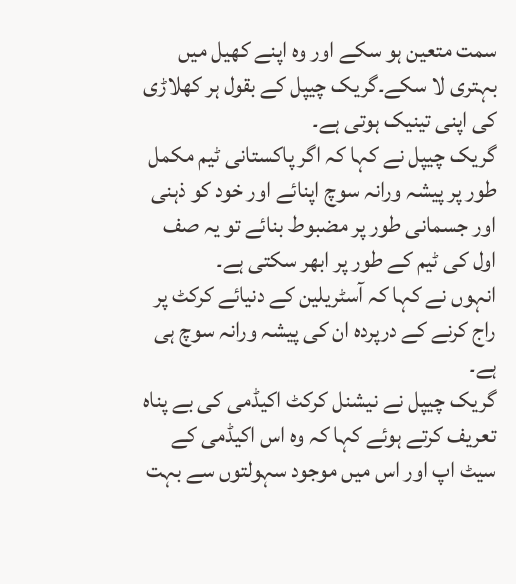سمت متعین ہو سکے اور وہ اپنے کھیل میں بہتری لا سکے۔گریک چیپل کے بقول ہر کھلاڑی کی اپنی تینیک ہوتی ہے۔
گریک چیپل نے کہا کہ اگر پاکستانی ٹیم مکمل طور پر پیشہ ورانہ سوچ اپنائے اور خود کو ذہنی اور جسمانی طور پر مضبوط بنائے تو یہ صف اول کی ٹیم کے طور پر ابھر سکتی ہے۔
انہوں نے کہا کہ آسٹریلین کے دنیائے کرکٹ پر راج کرنے کے درپردہ ان کی پیشہ ورانہ سوچ ہی ہے۔
گریک چیپل نے نیشنل کرکٹ اکیڈمی کی بے پناہ تعریف کرتے ہوئے کہا کہ وہ اس اکیڈمی کے سیٹ اپ اور اس میں موجود سہولتوں سے بہت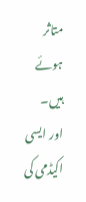متاثر ہوئے ہیں۔
اور ایسی اکیڈمی کی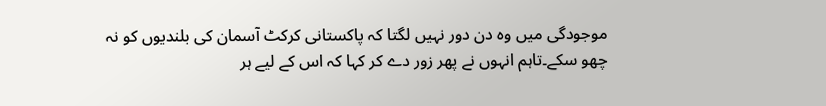موجودگی میں وہ دن دور نہیں لگتا کہ پاکستانی کرکٹ آسمان کی بلندیوں کو نہ چھو سکے۔تاہم انہوں نے پھر زور دے کر کہا کہ اس کے لیے ہر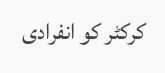کرکٹر کو انفرادی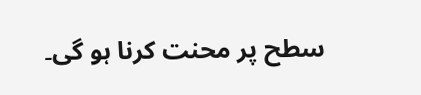سطح پر محنت کرنا ہو گی۔